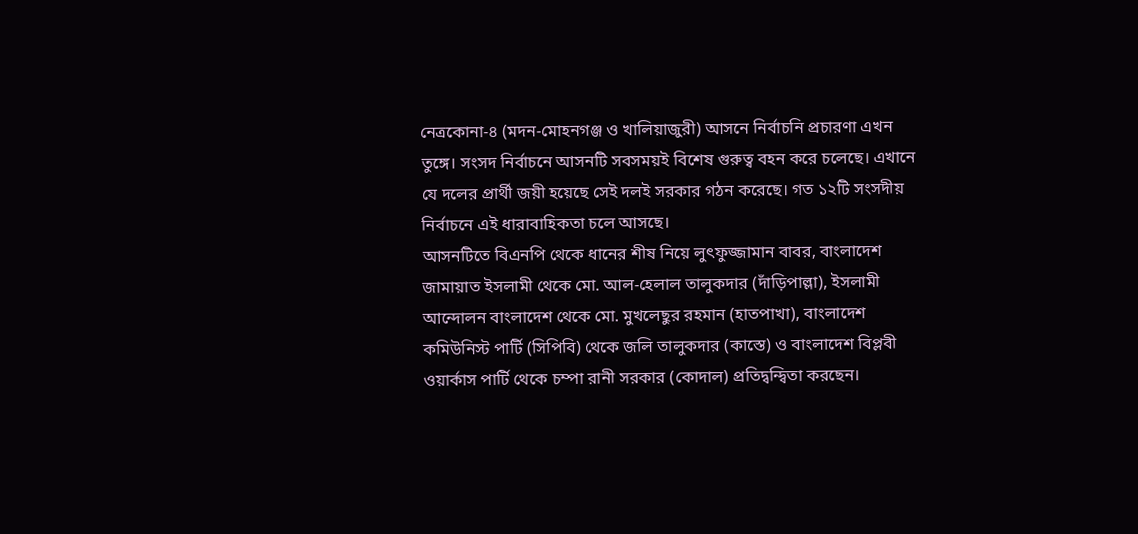নেত্রকোনা-৪ (মদন-মোহনগঞ্জ ও খালিয়াজুরী) আসনে নির্বাচনি প্রচারণা এখন তুঙ্গে। সংসদ নির্বাচনে আসনটি সবসময়ই বিশেষ গুরুত্ব বহন করে চলেছে। এখানে যে দলের প্রার্থী জয়ী হয়েছে সেই দলই সরকার গঠন করেছে। গত ১২টি সংসদীয় নির্বাচনে এই ধারাবাহিকতা চলে আসছে।
আসনটিতে বিএনপি থেকে ধানের শীষ নিয়ে লুৎফুজ্জামান বাবর, বাংলাদেশ জামায়াত ইসলামী থেকে মো. আল-হেলাল তালুকদার (দাঁড়িপাল্লা), ইসলামী আন্দোলন বাংলাদেশ থেকে মো. মুখলেছুর রহমান (হাতপাখা), বাংলাদেশ কমিউনিস্ট পার্টি (সিপিবি) থেকে জলি তালুকদার (কাস্তে) ও বাংলাদেশ বিপ্লবী ওয়ার্কাস পার্টি থেকে চম্পা রানী সরকার (কোদাল) প্রতিদ্বন্দ্বিতা করছেন।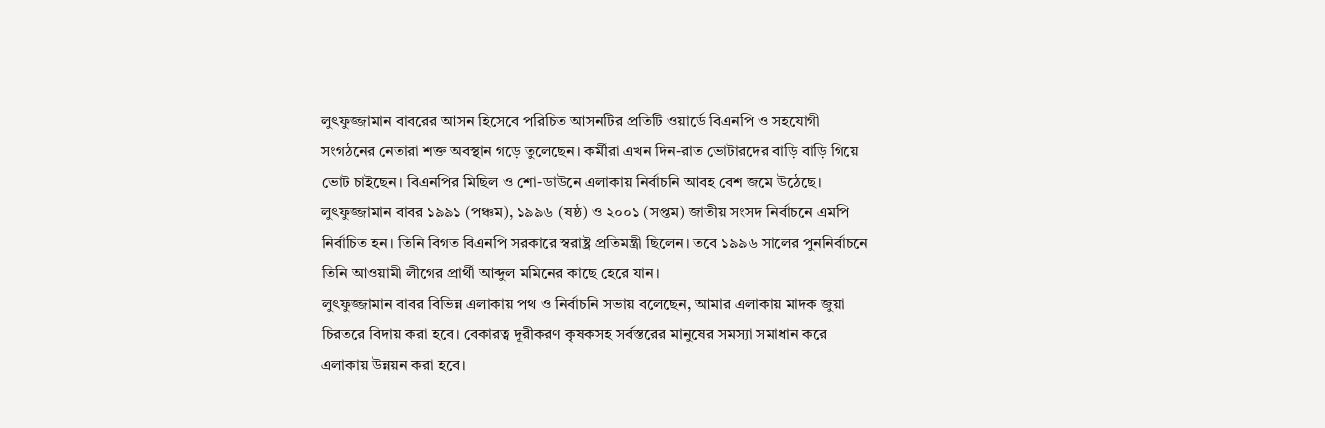লুৎফুজ্জামান বাবরের আসন হিসেবে পরিচিত আসনটির প্রতিটি ওয়ার্ডে বিএনপি ও সহযোগী সংগঠনের নেতারা শক্ত অবস্থান গড়ে তুলেছেন। কর্মীরা এখন দিন-রাত ভোটারদের বাড়ি বাড়ি গিয়ে ভোট চাইছেন। বিএনপির মিছিল ও শো-ডাউনে এলাকায় নির্বাচনি আবহ বেশ জমে উঠেছে।
লুৎফুজ্জামান বাবর ১৯৯১ (পঞ্চম), ১৯৯৬ (ষষ্ঠ) ও ২০০১ (সপ্তম) জাতীয় সংসদ নির্বাচনে এমপি নির্বাচিত হন। তিনি বিগত বিএনপি সরকারে স্বরাষ্ট্র প্রতিমন্ত্রী ছিলেন। তবে ১৯৯৬ সালের পুননির্বাচনে তিনি আওয়ামী লীগের প্রার্থী আব্দুল মমিনের কাছে হেরে যান।
লুৎফুজ্জামান বাবর বিভিন্ন এলাকায় পথ ও নির্বাচনি সভায় বলেছেন, আমার এলাকায় মাদক জুয়া চিরতরে বিদায় করা হবে। বেকারত্ব দূরীকরণ কৃষকসহ সর্বস্তরের মানুষের সমস্যা সমাধান করে এলাকায় উন্নয়ন করা হবে।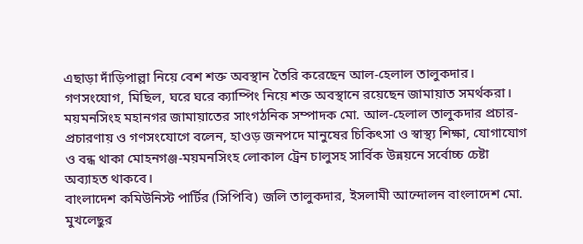এছাড়া দাঁড়িপাল্লা নিয়ে বেশ শক্ত অবস্থান তৈরি করেছেন আল-হেলাল তালুকদার। গণসংযোগ, মিছিল, ঘরে ঘরে ক্যাম্পিং নিয়ে শক্ত অবস্থানে রয়েছেন জামায়াত সমর্থকরা।
ময়মনসিংহ মহানগর জামায়াতের সাংগঠনিক সম্পাদক মো. আল-হেলাল তালুকদার প্রচার-প্রচারণায় ও গণসংযোগে বলেন, হাওড় জনপদে মানুষের চিকিৎসা ও স্বাস্থ্য শিক্ষা, যোগাযোগ ও বন্ধ থাকা মোহনগঞ্জ-ময়মনসিংহ লোকাল ট্রেন চালুসহ সার্বিক উন্নয়নে সর্বোচ্চ চেষ্টা অব্যাহত থাকবে।
বাংলাদেশ কমিউনিস্ট পার্টির (সিপিবি) জলি তালুকদার, ইসলামী আন্দোলন বাংলাদেশ মো. মুখলেছুর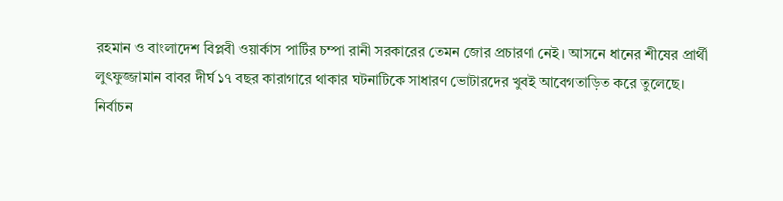রহমান ও বাংলাদেশ বিপ্লবী ওয়ার্কাস পার্টির চম্পা রানী সরকারের তেমন জোর প্রচারণা নেই। আসনে ধানের শীষের প্রার্থী লুৎফুজ্জামান বাবর দীর্ঘ ১৭ বছর কারাগারে থাকার ঘটনাটিকে সাধারণ ভোটারদের খুবই আবেগতাড়িত করে তুলেছে।
নির্বাচন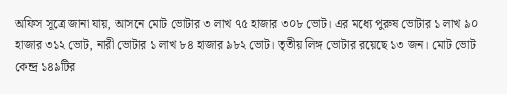অফিস সূত্রে জানা যায়, আসনে মোট ভোটার ৩ লাখ ৭৫ হাজার ৩০৮ ভোট। এর মধ্যে পুরুষ ভোটার ১ লাখ ৯০ হাজার ৩১২ ভোট, নারী ভোটার ১ লাখ ৮৪ হাজার ৯৮২ ভোট। তৃতীয় লিঙ্গ ভোটার রয়েছে ১৩ জন। মোট ভোট কেন্দ্র ১৪৯টির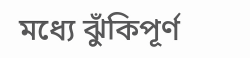মধ্যে ঝুঁকিপূর্ণ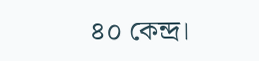৪০ কেন্দ্র।